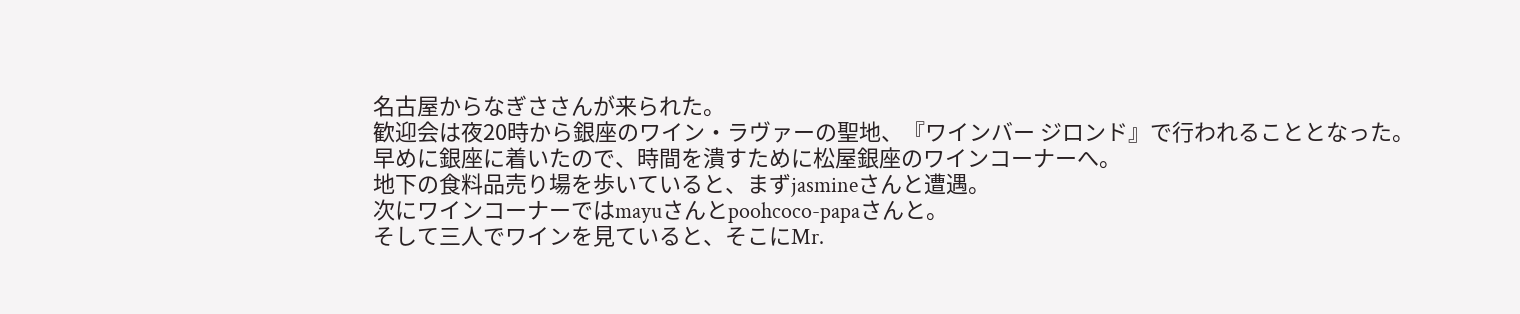名古屋からなぎささんが来られた。
歓迎会は夜20時から銀座のワイン・ラヴァーの聖地、『ワインバー ジロンド』で行われることとなった。
早めに銀座に着いたので、時間を潰すために松屋銀座のワインコーナーへ。
地下の食料品売り場を歩いていると、まずjasmineさんと遭遇。
次にワインコーナーではmayuさんとpoohcoco-papaさんと。
そして三人でワインを見ていると、そこにMr.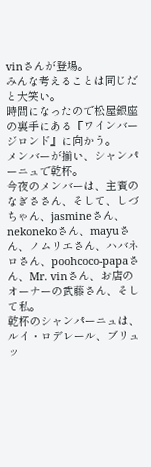vinさんが登場。
みんな考えることは同じだと大笑い。
時間になったので松屋銀座の裏手にある『ワインバー ジロンド』に向かう。
メンバーが揃い、シャンパーニュで乾杯。
今夜のメンバーは、主賓のなぎささん、そして、しづちゃん、jasmineさん、nekonekoさん、mayuさん、ノムリエさん、ハバネロさん、poohcoco-papaさん、Mr. vinさん、お店のオーナーの武藤さん、そして私。
乾杯のシャンパーニュは、ルイ・ロデレール、ブリュッ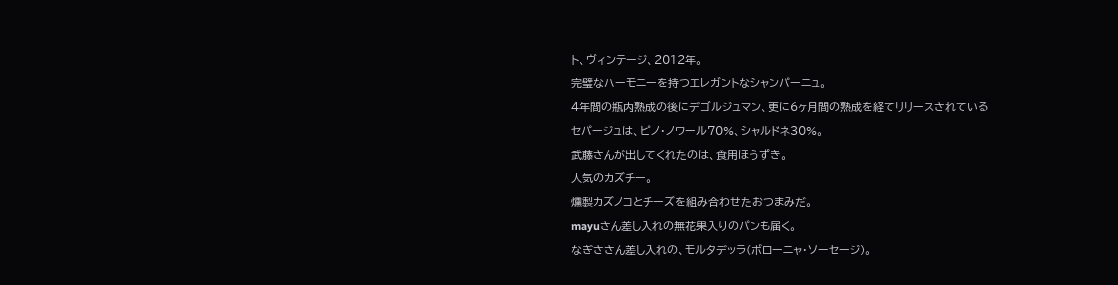ト、ヴィンテージ、2012年。
完璧なハーモニーを持つエレガントなシャンパーニュ。
4年間の瓶内熟成の後にデゴルジュマン、更に6ヶ月間の熟成を経てリリースされている
セパージュは、ピノ・ノワール70%、シャルドネ30%。
武藤さんが出してくれたのは、食用ほうずき。
人気のカズチー。
燻製カズノコとチーズを組み合わせたおつまみだ。
mayuさん差し入れの無花果入りのパンも届く。
なぎささん差し入れの、モルタデッラ(ボローニャ・ソーセージ)。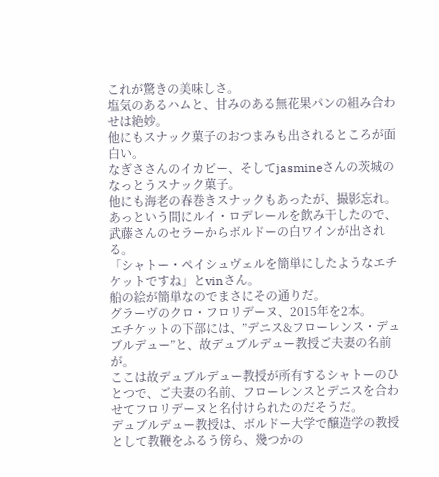これが驚きの美味しさ。
塩気のあるハムと、甘みのある無花果パンの組み合わせは絶妙。
他にもスナック菓子のおつまみも出されるところが面白い。
なぎささんのイカピー、そしてjasmineさんの茨城のなっとうスナック菓子。
他にも海老の春巻きスナックもあったが、撮影忘れ。
あっという間にルイ・ロデレールを飲み干したので、武藤さんのセラーからボルドーの白ワインが出される。
「シャトー・ペイシュヴェルを簡単にしたようなエチケットですね」とvinさん。
船の絵が簡単なのでまさにその通りだ。
グラーヴのクロ・フロリデーヌ、2015年を2本。
エチケットの下部には、”デニス&フローレンス・デュブルデュー”と、故デュブルデュー教授ご夫妻の名前が。
ここは故デュブルデュー教授が所有するシャトーのひとつで、ご夫妻の名前、フローレンスとデニスを合わせてフロリデーヌと名付けられたのだそうだ。
デュブルデュー教授は、ボルドー大学で醸造学の教授として教鞭をふるう傍ら、幾つかの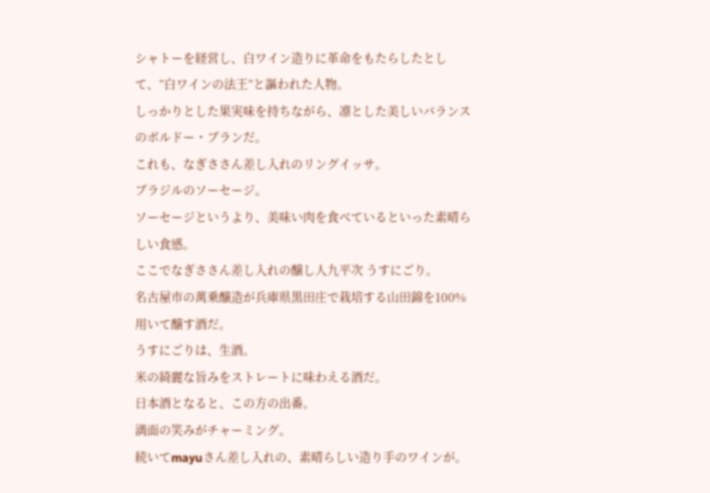シャトーを経営し、白ワイン造りに革命をもたらしたとして、”白ワインの法王”と謳われた人物。
しっかりとした果実味を持ちながら、凛とした美しいバランスのボルドー・ブランだ。
これも、なぎささん差し入れのリングイッサ。
ブラジルのソーセージ。
ソーセージというより、美味い肉を食べているといった素晴らしい食感。
ここでなぎささん差し入れの醸し人九平次 うすにごり。
名古屋市の萬乗醸造が兵庫県黒田庄で栽培する山田錦を100%用いて醸す酒だ。
うすにごりは、生酒。
米の綺麗な旨みをストレートに味わえる酒だ。
日本酒となると、この方の出番。
満面の笑みがチャーミング。
続いてmayuさん差し入れの、素晴らしい造り手のワインが。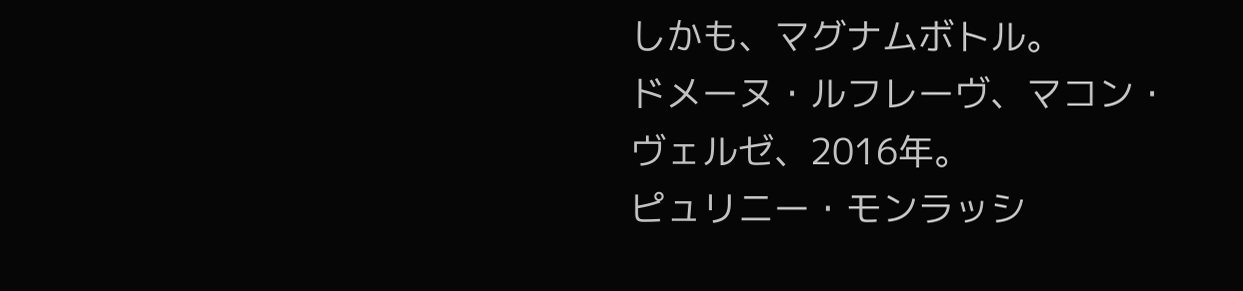しかも、マグナムボトル。
ドメーヌ・ルフレーヴ、マコン・ヴェルゼ、2016年。
ピュリニー・モンラッシ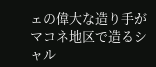ェの偉大な造り手がマコネ地区で造るシャル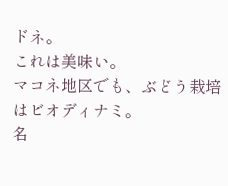ドネ。
これは美味い。
マコネ地区でも、ぶどう栽培はビオディナミ。
名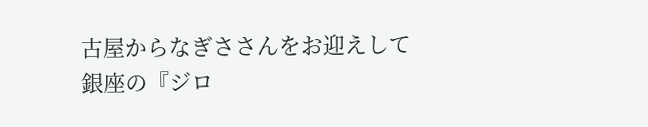古屋からなぎささんをお迎えして銀座の『ジロ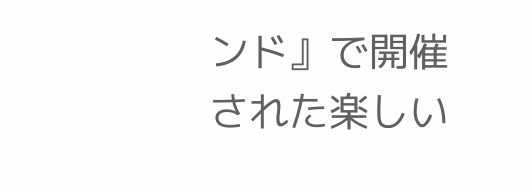ンド』で開催された楽しい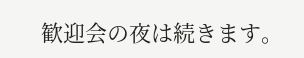歓迎会の夜は続きます。